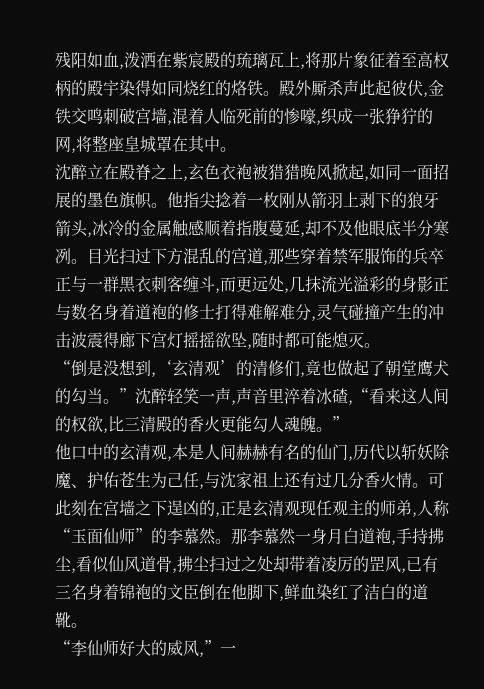残阳如血,泼洒在紫宸殿的琉璃瓦上,将那片象征着至高权柄的殿宇染得如同烧红的烙铁。殿外厮杀声此起彼伏,金铁交鸣刺破宫墙,混着人临死前的惨嚎,织成一张狰狞的网,将整座皇城罩在其中。
沈醉立在殿脊之上,玄色衣袍被猎猎晚风掀起,如同一面招展的墨色旗帜。他指尖捻着一枚刚从箭羽上剥下的狼牙箭头,冰冷的金属触感顺着指腹蔓延,却不及他眼底半分寒冽。目光扫过下方混乱的宫道,那些穿着禁军服饰的兵卒正与一群黑衣刺客缠斗,而更远处,几抹流光溢彩的身影正与数名身着道袍的修士打得难解难分,灵气碰撞产生的冲击波震得廊下宫灯摇摇欲坠,随时都可能熄灭。
“倒是没想到,‘玄清观’的清修们,竟也做起了朝堂鹰犬的勾当。”沈醉轻笑一声,声音里淬着冰碴,“看来这人间的权欲,比三清殿的香火更能勾人魂魄。”
他口中的玄清观,本是人间赫赫有名的仙门,历代以斩妖除魔、护佑苍生为己任,与沈家祖上还有过几分香火情。可此刻在宫墙之下逞凶的,正是玄清观现任观主的师弟,人称“玉面仙师”的李慕然。那李慕然一身月白道袍,手持拂尘,看似仙风道骨,拂尘扫过之处却带着凌厉的罡风,已有三名身着锦袍的文臣倒在他脚下,鲜血染红了洁白的道靴。
“李仙师好大的威风,”一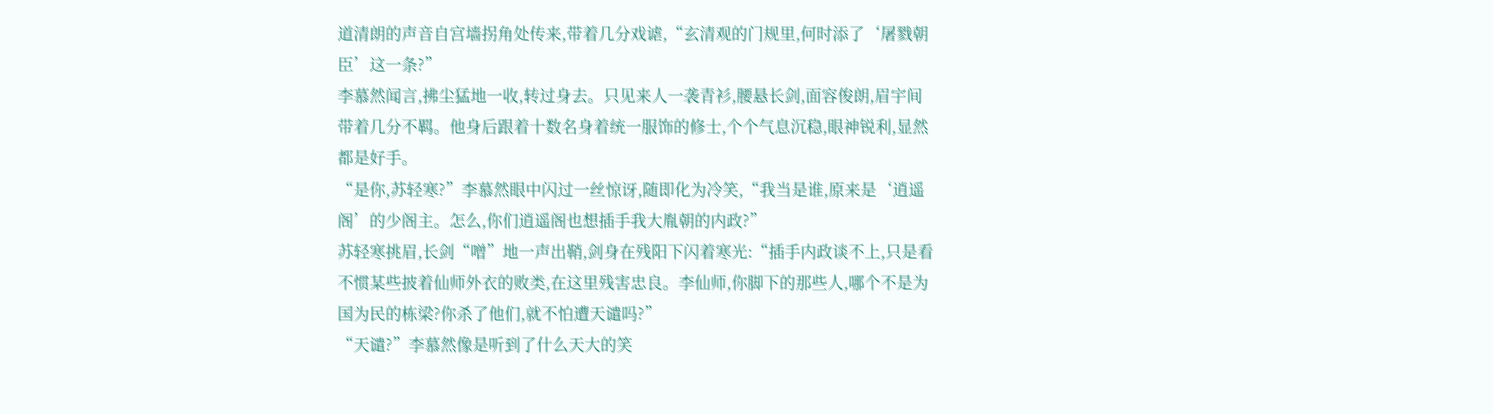道清朗的声音自宫墙拐角处传来,带着几分戏谑,“玄清观的门规里,何时添了‘屠戮朝臣’这一条?”
李慕然闻言,拂尘猛地一收,转过身去。只见来人一袭青衫,腰悬长剑,面容俊朗,眉宇间带着几分不羁。他身后跟着十数名身着统一服饰的修士,个个气息沉稳,眼神锐利,显然都是好手。
“是你,苏轻寒?”李慕然眼中闪过一丝惊讶,随即化为冷笑,“我当是谁,原来是‘逍遥阁’的少阁主。怎么,你们逍遥阁也想插手我大胤朝的内政?”
苏轻寒挑眉,长剑“噌”地一声出鞘,剑身在残阳下闪着寒光:“插手内政谈不上,只是看不惯某些披着仙师外衣的败类,在这里残害忠良。李仙师,你脚下的那些人,哪个不是为国为民的栋梁?你杀了他们,就不怕遭天谴吗?”
“天谴?”李慕然像是听到了什么天大的笑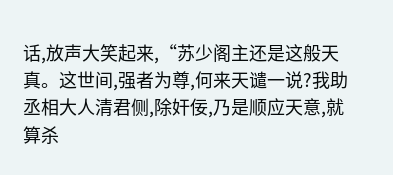话,放声大笑起来,“苏少阁主还是这般天真。这世间,强者为尊,何来天谴一说?我助丞相大人清君侧,除奸佞,乃是顺应天意,就算杀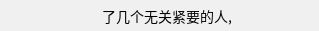了几个无关紧要的人,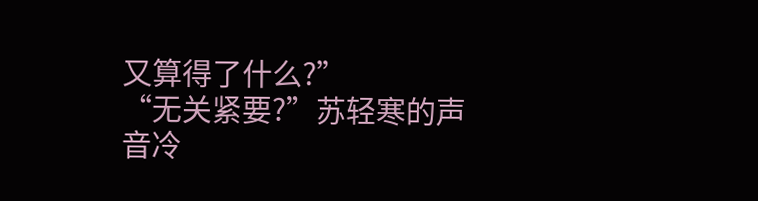又算得了什么?”
“无关紧要?”苏轻寒的声音冷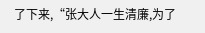了下来,“张大人一生清廉,为了